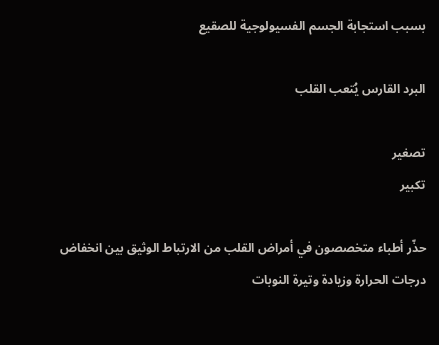بسبب استجابة الجسم الفسيولوجية للصقيع

البرد القارس يُتعب القلب

تصغير
تكبير

حذّر أطباء متخصصون في أمراض القلب من الارتباط الوثيق بين انخفاض درجات الحرارة وزيادة وتيرة النوبات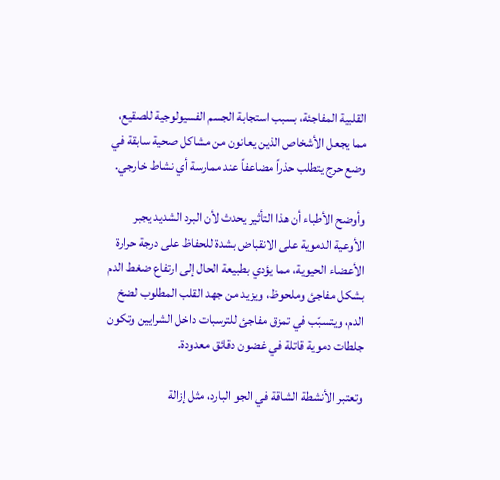القلبية المفاجئة، بسبب استجابة الجسم الفسيولوجية للصقيع، مما يجعل الأشخاص الذين يعانون من مشاكل صحية سابقة في وضع حرج يتطلب حذراً مضاعفاً عند ممارسة أي نشاط خارجي.

وأوضح الأطباء أن هذا التأثير يحدث لأن البرد الشديد يجبر الأوعية الدموية على الانقباض بشدة للحفاظ على درجة حرارة الأعضاء الحيوية، مما يؤدي بطبيعة الحال إلى ارتفاع ضغط الدم بشكل مفاجئ وملحوظ، ويزيد من جهد القلب المطلوب لضخ الدم، ويتسبّب في تمزق مفاجئ للترسبات داخل الشرايين وتكون جلطات دموية قاتلة في غضون دقائق معدودة.

وتعتبر الأنشطة الشاقة في الجو البارد، مثل إزالة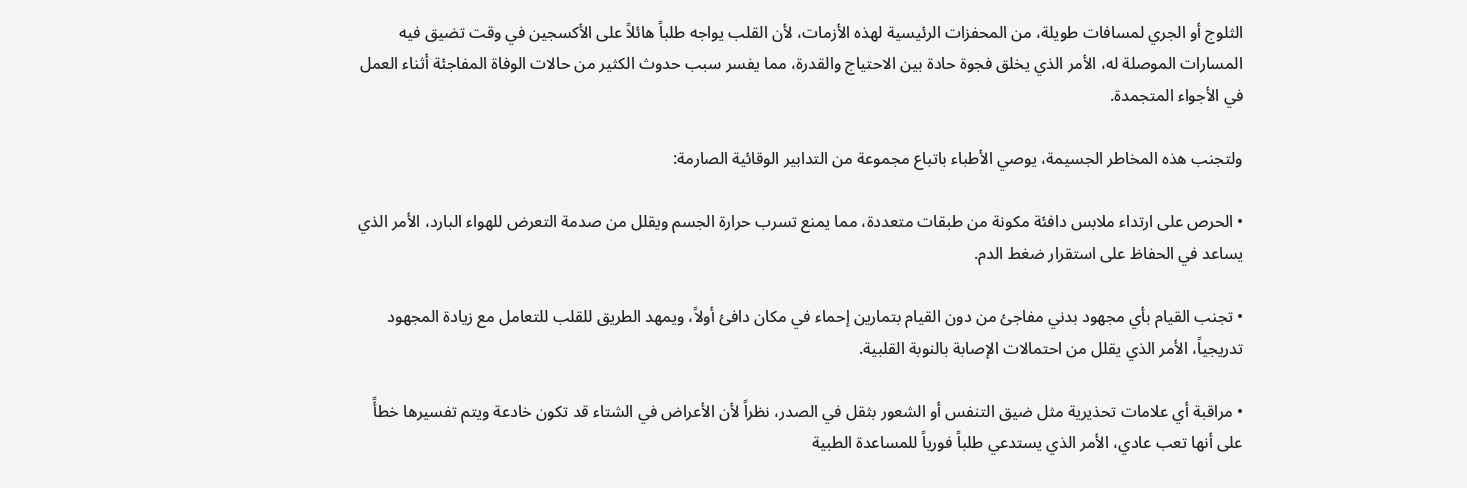الثلوج أو الجري لمسافات طويلة، من المحفزات الرئيسية لهذه الأزمات، لأن القلب يواجه طلباً هائلاً على الأكسجين في وقت تضيق فيه المسارات الموصلة له، الأمر الذي يخلق فجوة حادة بين الاحتياج والقدرة، مما يفسر سبب حدوث الكثير من حالات الوفاة المفاجئة أثناء العمل في الأجواء المتجمدة.

ولتجنب هذه المخاطر الجسيمة، يوصي الأطباء باتباع مجموعة من التدابير الوقائية الصارمة:

• الحرص على ارتداء ملابس دافئة مكونة من طبقات متعددة، مما يمنع تسرب حرارة الجسم ويقلل من صدمة التعرض للهواء البارد، الأمر الذي يساعد في الحفاظ على استقرار ضغط الدم.

• تجنب القيام بأي مجهود بدني مفاجئ من دون القيام بتمارين إحماء في مكان دافئ أولاً، ويمهد الطريق للقلب للتعامل مع زيادة المجهود تدريجياً، الأمر الذي يقلل من احتمالات الإصابة بالنوبة القلبية.

• مراقبة أي علامات تحذيرية مثل ضيق التنفس أو الشعور بثقل في الصدر، نظراً لأن الأعراض في الشتاء قد تكون خادعة ويتم تفسيرها خطأً على أنها تعب عادي، الأمر الذي يستدعي طلباً فورياً للمساعدة الطبية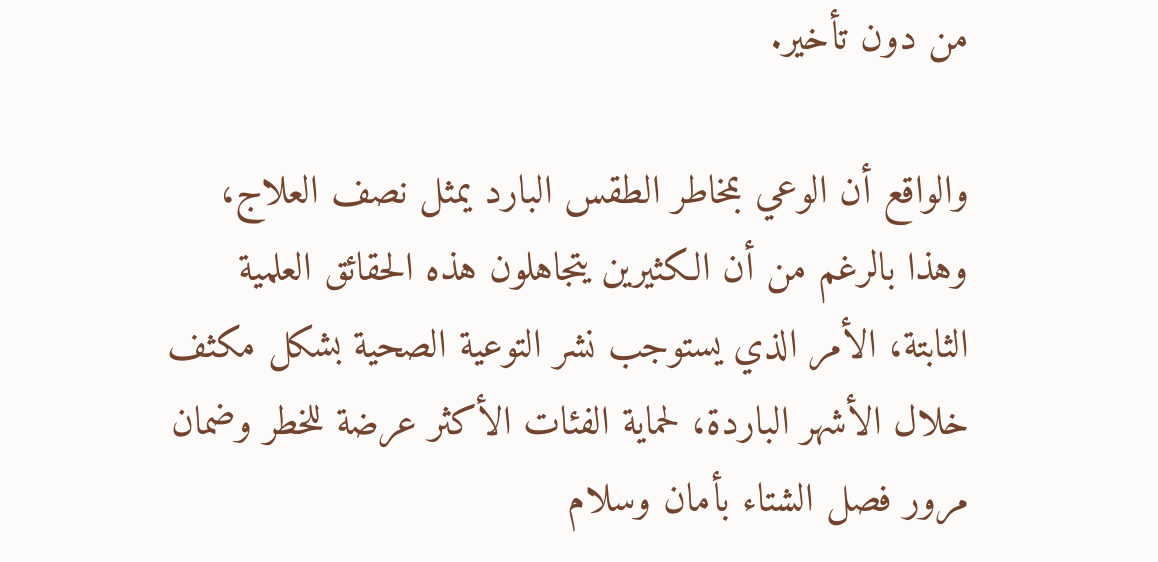من دون تأخير.

والواقع أن الوعي بمخاطر الطقس البارد يمثل نصف العلاج، وهذا بالرغم من أن الكثيرين يتجاهلون هذه الحقائق العلمية الثابتة، الأمر الذي يستوجب نشر التوعية الصحية بشكل مكثف خلال الأشهر الباردة، لحماية الفئات الأكثر عرضة للخطر وضمان مرور فصل الشتاء بأمان وسلام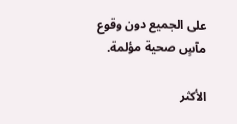على الجميع دون وقوع مآسٍ صحية مؤلمة.

الأكثر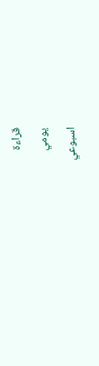قراءة
يومي
اسبوعي